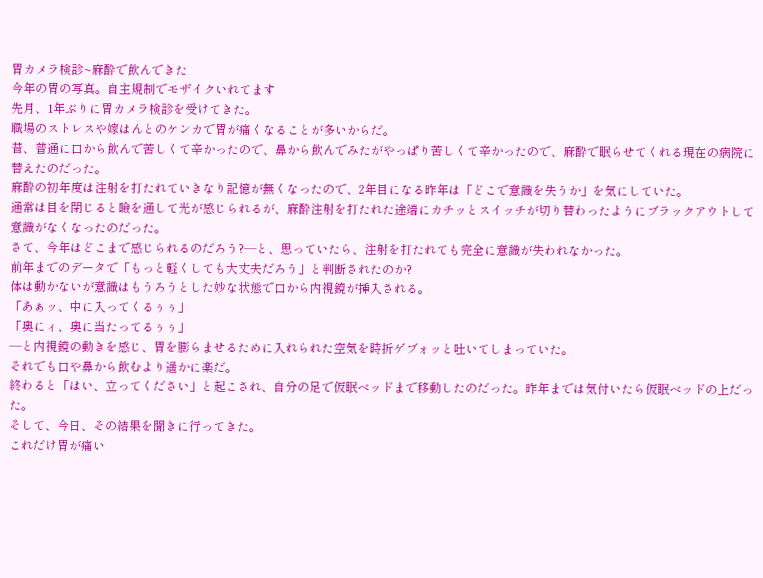胃カメラ検診~麻酔で飲んできた
今年の胃の写真。自主規制でモザイクいれてます
先月、1年ぶりに胃カメラ検診を受けてきた。
職場のストレスや嫁はんとのケンカで胃が痛くなることが多いからだ。
昔、普通に口から飲んで苦しくて辛かったので、鼻から飲んでみたがやっぱり苦しくて辛かったので、麻酔で眠らせてくれる現在の病院に替えたのだった。
麻酔の初年度は注射を打たれていきなり記憶が無くなったので、2年目になる昨年は「どこで意識を失うか」を気にしていた。
通常は目を閉じると瞼を通して光が感じられるが、麻酔注射を打たれた途端にカチッとスイッチが切り替わったようにブラックアウトして意識がなくなったのだった。
さて、今年はどこまで感じられるのだろう?―と、思っていたら、注射を打たれても完全に意識が失われなかった。
前年までのデータで「もっと軽くしても大丈夫だろう」と判断されたのか?
体は動かないが意識はもうろうとした妙な状態で口から内視鏡が挿入される。
「あぁッ、中に入ってくるぅぅ」
「奥にィ、奥に当たってるぅぅ」
―と内視鏡の動きを感じ、胃を膨らませるために入れられた空気を時折ゲブォッと吐いてしまっていた。
それでも口や鼻から飲むより遥かに楽だ。
終わると「はい、立ってください」と起こされ、自分の足で仮眠ベッドまで移動したのだった。昨年までは気付いたら仮眠ベッドの上だった。
そして、今日、その結果を聞きに行ってきた。
これだけ胃が痛い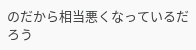のだから相当悪くなっているだろう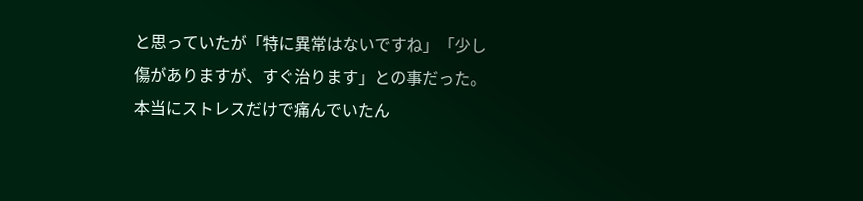と思っていたが「特に異常はないですね」「少し傷がありますが、すぐ治ります」との事だった。
本当にストレスだけで痛んでいたん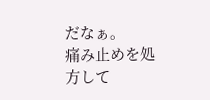だなぁ。
痛み止めを処方して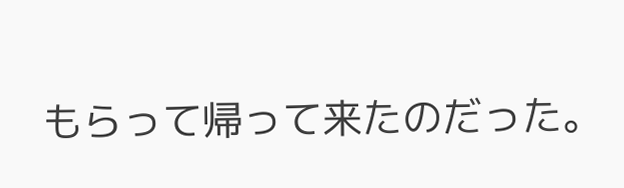もらって帰って来たのだった。